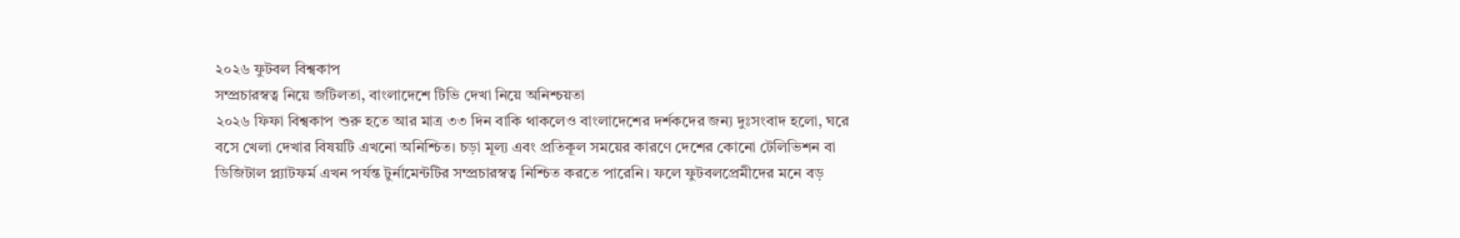২০২৬ ফুটবল বিশ্বকাপ
সম্প্রচারস্বত্ব নিয়ে জটিলতা, বাংলাদেশে টিভি দেখা নিয়ে অনিশ্চয়তা
২০২৬ ফিফা বিশ্বকাপ শুরু হতে আর মাত্র ৩৩ দিন বাকি থাকলেও বাংলাদেশের দর্শকদের জন্য দুঃসংবাদ হলো, ঘরে বসে খেলা দেখার বিষয়টি এখনো অনিশ্চিত। চড়া মূল্য এবং প্রতিকূল সময়ের কারণে দেশের কোনো টেলিভিশন বা ডিজিটাল প্ল্যাটফর্ম এখন পর্যন্ত টুর্নামেন্টটির সম্প্রচারস্বত্ব নিশ্চিত করতে পারেনি। ফলে ফুটবলপ্রেমীদের মনে বড়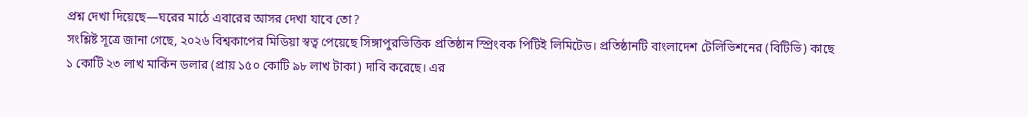প্রশ্ন দেখা দিয়েছে—ঘরের মাঠে এবারের আসর দেখা যাবে তো?
সংশ্লিষ্ট সূত্রে জানা গেছে, ২০২৬ বিশ্বকাপের মিডিয়া স্বত্ব পেয়েছে সিঙ্গাপুরভিত্তিক প্রতিষ্ঠান স্প্রিংবক পিটিই লিমিটেড। প্রতিষ্ঠানটি বাংলাদেশ টেলিভিশনের (বিটিভি) কাছে ১ কোটি ২৩ লাখ মার্কিন ডলার (প্রায় ১৫০ কোটি ৯৮ লাখ টাকা) দাবি করেছে। এর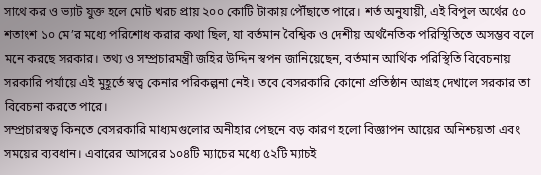সাথে কর ও ভ্যাট যুক্ত হলে মোট খরচ প্রায় ২০০ কোটি টাকায় পৌঁছাতে পারে। শর্ত অনুযায়ী, এই বিপুল অর্থের ৫০ শতাংশ ১০ মে’র মধ্যে পরিশোধ করার কথা ছিল, যা বর্তমান বৈশ্বিক ও দেশীয় অর্থনৈতিক পরিস্থিতিতে অসম্ভব বলে মনে করছে সরকার। তথ্য ও সম্প্রচারমন্ত্রী জহির উদ্দিন স্বপন জানিয়েছেন, বর্তমান আর্থিক পরিস্থিতি বিবেচনায় সরকারি পর্যায়ে এই মুহূর্তে স্বত্ব কেনার পরিকল্পনা নেই। তবে বেসরকারি কোনো প্রতিষ্ঠান আগ্রহ দেখালে সরকার তা বিবেচনা করতে পারে।
সম্প্রচারস্বত্ব কিনতে বেসরকারি মাধ্যমগুলোর অনীহার পেছনে বড় কারণ হলো বিজ্ঞাপন আয়ের অনিশ্চয়তা এবং সময়ের ব্যবধান। এবারের আসরের ১০৪টি ম্যাচের মধ্যে ৫২টি ম্যাচই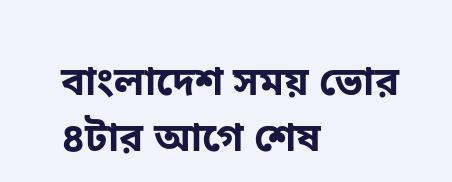বাংলাদেশ সময় ভোর ৪টার আগে শেষ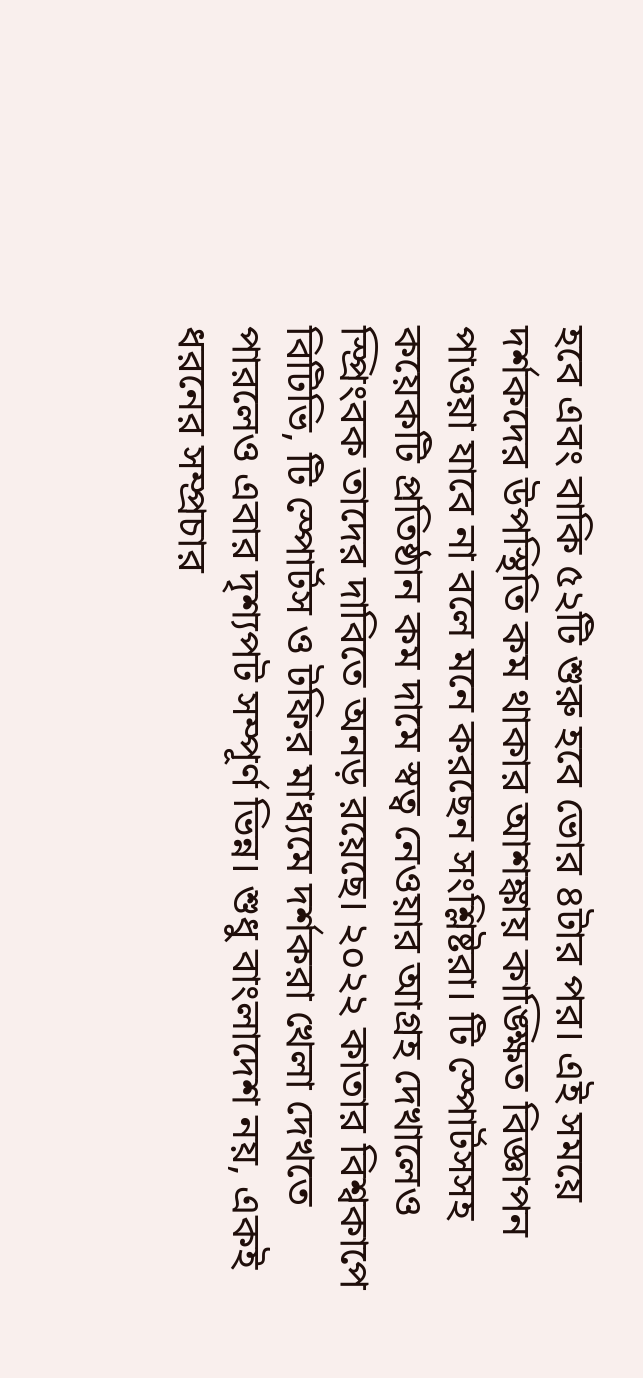হবে এবং বাকি ৫২টি শুরু হবে ভোর ৪টার পর। এই সময়ে দর্শকদের উপস্থিতি কম থাকার আশঙ্কায় কাঙ্ক্ষিত বিজ্ঞাপন পাওয়া যাবে না বলে মনে করছেন সংশ্লিষ্টরা। টি স্পোর্টসসহ কয়েকটি প্রতিষ্ঠান কম দামে স্বত্ব নেওয়ার আগ্রহ দেখালেও স্প্রিংবক তাদের দাবিতে অনড় রয়েছে। ২০২২ কাতার বিশ্বকাপে বিটিভি, টি স্পোর্টস ও টফির মাধ্যমে দর্শকরা খেলা দেখতে পারলেও এবার দৃশ্যপট সম্পূর্ণ ভিন্ন। শুধু বাংলাদেশ নয়, একই ধরনের সম্প্রচার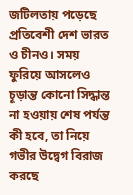জটিলতায় পড়েছে প্রতিবেশী দেশ ভারত ও চীনও। সময় ফুরিয়ে আসলেও চূড়ান্ত কোনো সিদ্ধান্ত না হওয়ায় শেষ পর্যন্ত কী হবে, তা নিয়ে গভীর উদ্বেগ বিরাজ করছে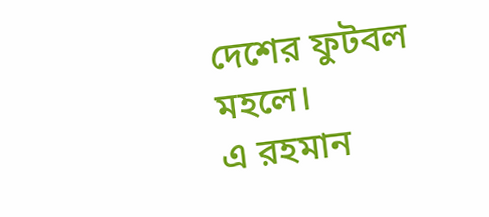দেশের ফুটবল মহলে।
এ রহমান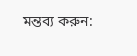মন্তব্য করুন: